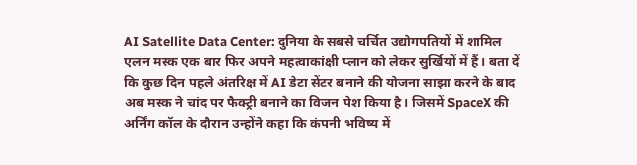AI Satellite Data Center: दुनिया के सबसे चर्चित उद्योगपतियों में शामिल एलन मस्क एक बार फिर अपने महत्वाकांक्षी प्लान को लेकर सुर्खियों में हैं। बता दें कि कुछ दिन पहले अंतरिक्ष में AI डेटा सेंटर बनाने की योजना साझा करने के बाद अब मस्क ने चांद पर फैक्ट्री बनाने का विजन पेश किया है। जिसमें SpaceX की अर्निंग कॉल के दौरान उन्होंने कहा कि कंपनी भविष्य में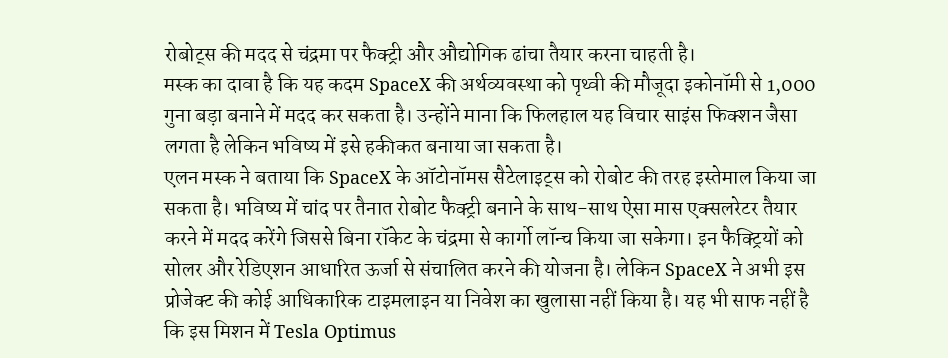रोबोट्स की मदद से चंद्रमा पर फैक्ट्री और औद्योगिक ढांचा तैयार करना चाहती है।
मस्क का दावा है कि यह कदम SpaceX की अर्थव्यवस्था को पृथ्वी की मौजूदा इकोनॉमी से 1,000 गुना बड़ा बनाने में मदद कर सकता है। उन्होंने माना कि फिलहाल यह विचार साइंस फिक्शन जैसा लगता है लेकिन भविष्य में इसे हकीकत बनाया जा सकता है।
एलन मस्क ने बताया कि SpaceX के ऑटोनॉमस सैटेलाइट्स को रोबोट की तरह इस्तेमाल किया जा सकता है। भविष्य में चांद पर तैनात रोबोट फैक्ट्री बनाने के साथ-साथ ऐसा मास एक्सलरेटर तैयार करने में मदद करेंगे जिससे बिना रॉकेट के चंद्रमा से कार्गो लॉन्च किया जा सकेगा। इन फैक्ट्रियों को सोलर और रेडिएशन आधारित ऊर्जा से संचालित करने की योजना है। लेकिन SpaceX ने अभी इस प्रोजेक्ट की कोई आधिकारिक टाइमलाइन या निवेश का खुलासा नहीं किया है। यह भी साफ नहीं है कि इस मिशन में Tesla Optimus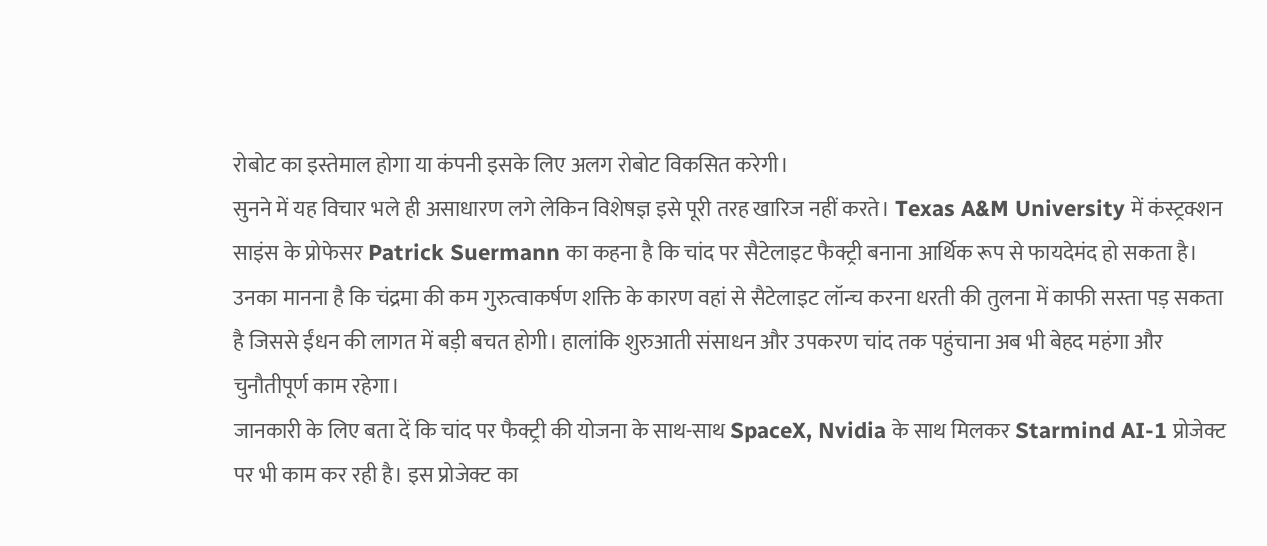रोबोट का इस्तेमाल होगा या कंपनी इसके लिए अलग रोबोट विकसित करेगी।
सुनने में यह विचार भले ही असाधारण लगे लेकिन विशेषज्ञ इसे पूरी तरह खारिज नहीं करते। Texas A&M University में कंस्ट्रक्शन साइंस के प्रोफेसर Patrick Suermann का कहना है कि चांद पर सैटेलाइट फैक्ट्री बनाना आर्थिक रूप से फायदेमंद हो सकता है। उनका मानना है कि चंद्रमा की कम गुरुत्वाकर्षण शक्ति के कारण वहां से सैटेलाइट लॉन्च करना धरती की तुलना में काफी सस्ता पड़ सकता है जिससे ईंधन की लागत में बड़ी बचत होगी। हालांकि शुरुआती संसाधन और उपकरण चांद तक पहुंचाना अब भी बेहद महंगा और चुनौतीपूर्ण काम रहेगा।
जानकारी के लिए बता दें कि चांद पर फैक्ट्री की योजना के साथ-साथ SpaceX, Nvidia के साथ मिलकर Starmind AI-1 प्रोजेक्ट पर भी काम कर रही है। इस प्रोजेक्ट का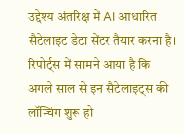उद्देश्य अंतरिक्ष में AI आधारित सैटेलाइट डेटा सेंटर तैयार करना है। रिपोर्ट्स में सामने आया है कि अगले साल से इन सैटेलाइट्स की लॉन्चिंग शुरू हो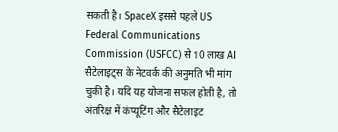सकती है। SpaceX इससे पहले US Federal Communications Commission (USFCC) से 10 लाख AI सैटेलाइट्स के नेटवर्क की अनुमति भी मांग चुकी है। यदि यह योजना सफल होती है, तो अंतरिक्ष में कंप्यूटिंग और सैटेलाइट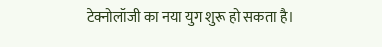टेक्नोलॉजी का नया युग शुरू हो सकता है।